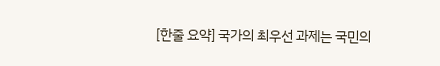[한줄 요약] 국가의 최우선 과제는 국민의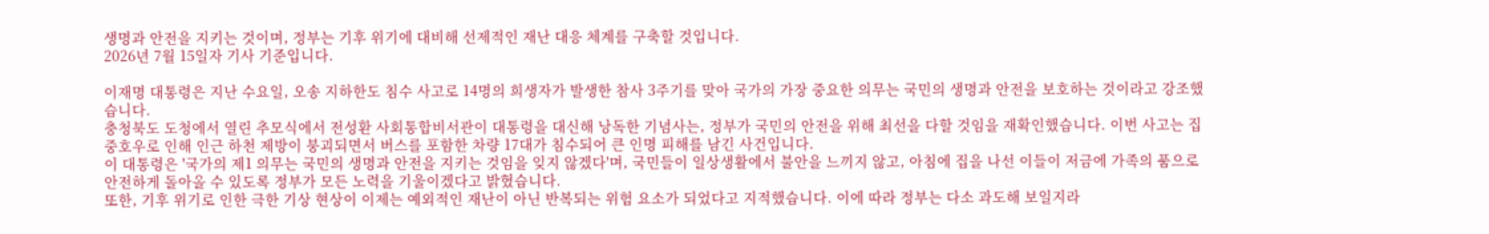생명과 안전을 지키는 것이며, 정부는 기후 위기에 대비해 선제적인 재난 대응 체계를 구축할 것입니다.
2026년 7월 15일자 기사 기준입니다.

이재명 대통령은 지난 수요일, 오송 지하한도 침수 사고로 14명의 희생자가 발생한 참사 3주기를 맞아 국가의 가장 중요한 의무는 국민의 생명과 안전을 보호하는 것이라고 강조했습니다.
충청북도 도청에서 열린 추모식에서 전성환 사회통합비서관이 대통령을 대신해 낭독한 기념사는, 정부가 국민의 안전을 위해 최선을 다할 것임을 재확인했습니다. 이번 사고는 집중호우로 인해 인근 하천 제방이 붕괴되면서 버스를 포함한 차량 17대가 침수되어 큰 인명 피해를 남긴 사건입니다.
이 대통령은 '국가의 제1 의무는 국민의 생명과 안전을 지키는 것임을 잊지 않겠다'며, 국민들이 일상생활에서 불안을 느끼지 않고, 아침에 집을 나선 이들이 저금에 가족의 품으로 안전하게 돌아올 수 있도록 정부가 모든 노력을 기울이겠다고 밝혔습니다.
또한, 기후 위기로 인한 극한 기상 현상이 이제는 예외적인 재난이 아닌 반복되는 위험 요소가 되었다고 지적했습니다. 이에 따라 정부는 다소 과도해 보일지라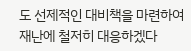도 선제적인 대비책을 마련하여 재난에 철저히 대응하겠다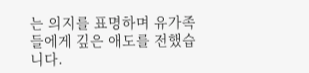는 의지를 표명하며 유가족들에게 깊은 애도를 전했습니다.